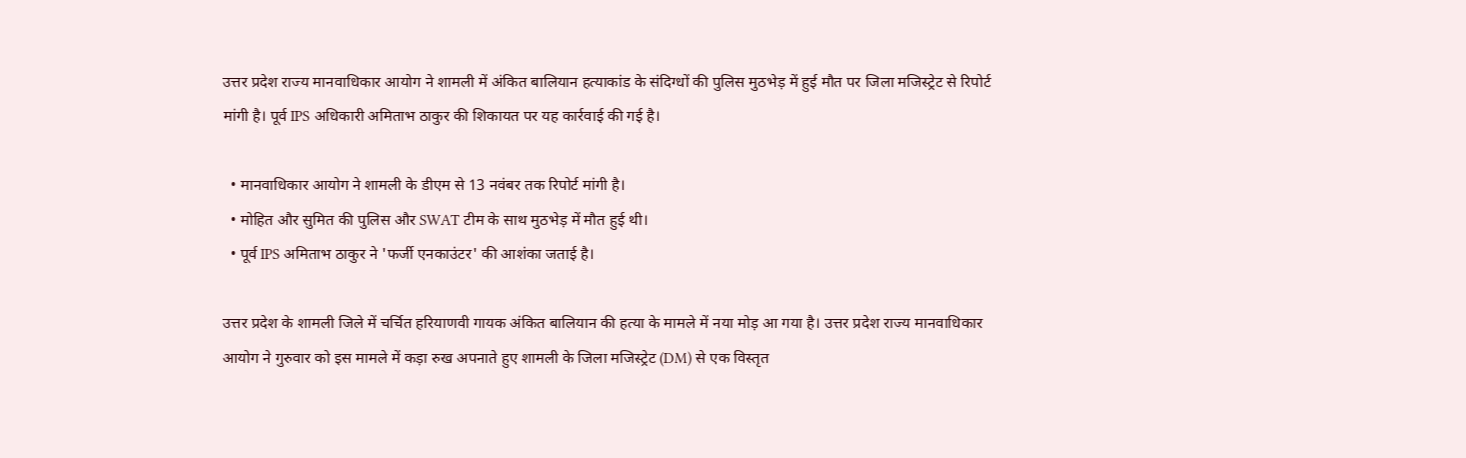उत्तर प्रदेश राज्य मानवाधिकार आयोग ने शामली में अंकित बालियान हत्याकांड के संदिग्धों की पुलिस मुठभेड़ में हुई मौत पर जिला मजिस्ट्रेट से रिपोर्ट मांगी है। पूर्व IPS अधिकारी अमिताभ ठाकुर की शिकायत पर यह कार्रवाई की गई है।

  • मानवाधिकार आयोग ने शामली के डीएम से 13 नवंबर तक रिपोर्ट मांगी है।
  • मोहित और सुमित की पुलिस और SWAT टीम के साथ मुठभेड़ में मौत हुई थी।
  • पूर्व IPS अमिताभ ठाकुर ने 'फर्जी एनकाउंटर' की आशंका जताई है।

उत्तर प्रदेश के शामली जिले में चर्चित हरियाणवी गायक अंकित बालियान की हत्या के मामले में नया मोड़ आ गया है। उत्तर प्रदेश राज्य मानवाधिकार आयोग ने गुरुवार को इस मामले में कड़ा रुख अपनाते हुए शामली के जिला मजिस्ट्रेट (DM) से एक विस्तृत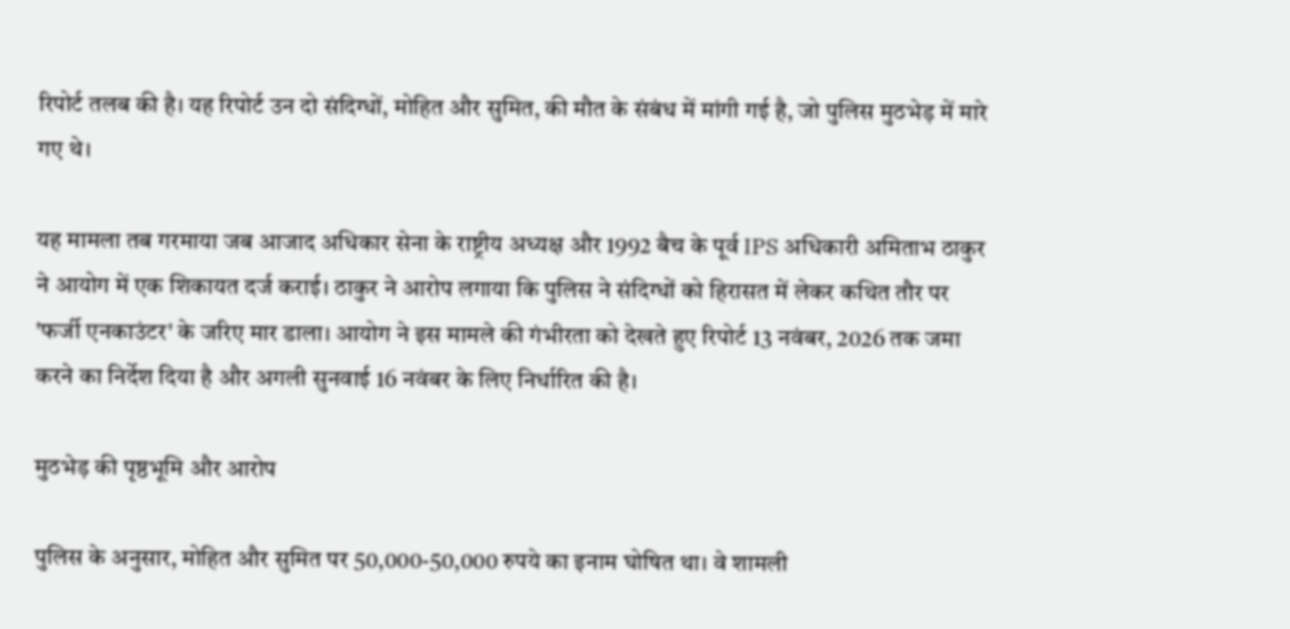रिपोर्ट तलब की है। यह रिपोर्ट उन दो संदिग्धों, मोहित और सुमित, की मौत के संबंध में मांगी गई है, जो पुलिस मुठभेड़ में मारे गए थे।

यह मामला तब गरमाया जब आजाद अधिकार सेना के राष्ट्रीय अध्यक्ष और 1992 बैच के पूर्व IPS अधिकारी अमिताभ ठाकुर ने आयोग में एक शिकायत दर्ज कराई। ठाकुर ने आरोप लगाया कि पुलिस ने संदिग्धों को हिरासत में लेकर कथित तौर पर 'फर्जी एनकाउंटर' के जरिए मार डाला। आयोग ने इस मामले की गंभीरता को देखते हुए रिपोर्ट 13 नवंबर, 2026 तक जमा करने का निर्देश दिया है और अगली सुनवाई 16 नवंबर के लिए निर्धारित की है।

मुठभेड़ की पृष्ठभूमि और आरोप

पुलिस के अनुसार, मोहित और सुमित पर 50,000-50,000 रुपये का इनाम घोषित था। वे शामली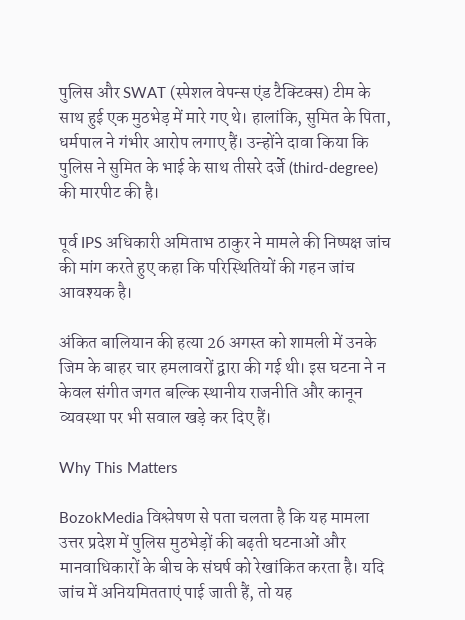पुलिस और SWAT (स्पेशल वेपन्स एंड टैक्टिक्स) टीम के साथ हुई एक मुठभेड़ में मारे गए थे। हालांकि, सुमित के पिता, धर्मपाल ने गंभीर आरोप लगाए हैं। उन्होंने दावा किया कि पुलिस ने सुमित के भाई के साथ तीसरे दर्जे (third-degree) की मारपीट की है।

पूर्व IPS अधिकारी अमिताभ ठाकुर ने मामले की निष्पक्ष जांच की मांग करते हुए कहा कि परिस्थितियों की गहन जांच आवश्यक है।

अंकित बालियान की हत्या 26 अगस्त को शामली में उनके जिम के बाहर चार हमलावरों द्वारा की गई थी। इस घटना ने न केवल संगीत जगत बल्कि स्थानीय राजनीति और कानून व्यवस्था पर भी सवाल खड़े कर दिए हैं।

Why This Matters

BozokMedia विश्लेषण से पता चलता है कि यह मामला उत्तर प्रदेश में पुलिस मुठभेड़ों की बढ़ती घटनाओं और मानवाधिकारों के बीच के संघर्ष को रेखांकित करता है। यदि जांच में अनियमितताएं पाई जाती हैं, तो यह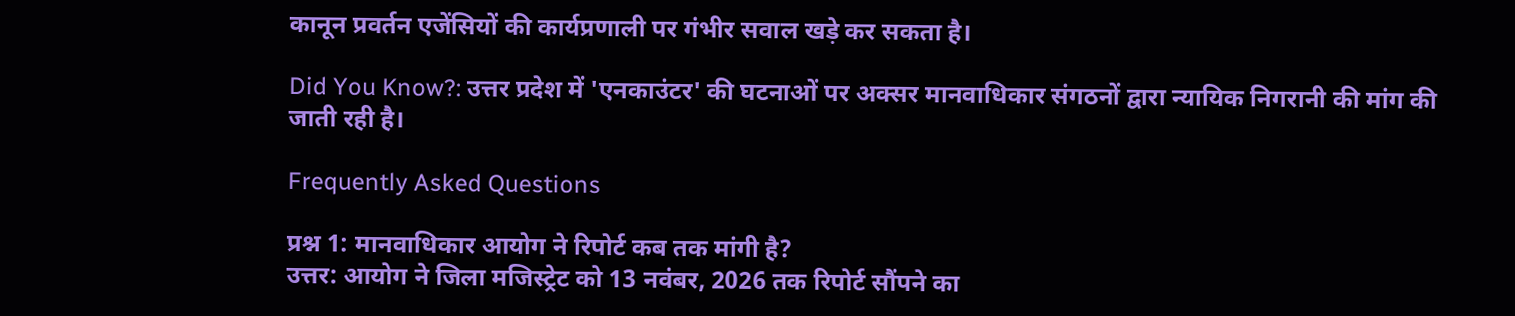कानून प्रवर्तन एजेंसियों की कार्यप्रणाली पर गंभीर सवाल खड़े कर सकता है।

Did You Know?: उत्तर प्रदेश में 'एनकाउंटर' की घटनाओं पर अक्सर मानवाधिकार संगठनों द्वारा न्यायिक निगरानी की मांग की जाती रही है।

Frequently Asked Questions

प्रश्न 1: मानवाधिकार आयोग ने रिपोर्ट कब तक मांगी है?
उत्तर: आयोग ने जिला मजिस्ट्रेट को 13 नवंबर, 2026 तक रिपोर्ट सौंपने का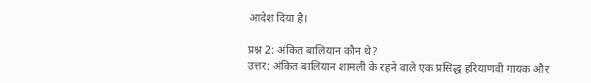आदेश दिया है।

प्रश्न 2: अंकित बालियान कौन थे?
उत्तर: अंकित बालियान शामली के रहने वाले एक प्रसिद्ध हरियाणवी गायक और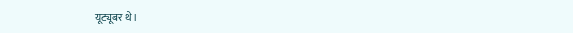यूट्यूबर थे।